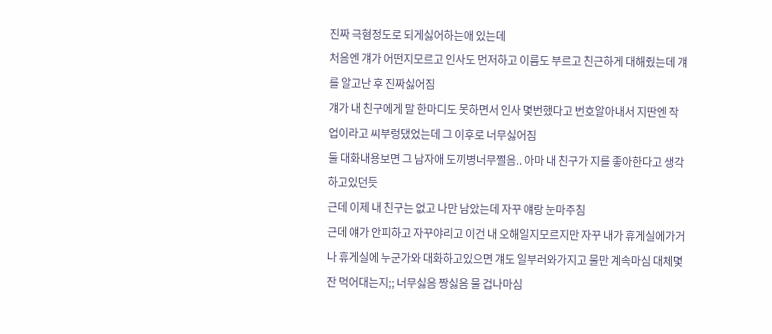진짜 극혐정도로 되게싫어하는애 있는데
처음엔 걔가 어떤지모르고 인사도 먼저하고 이름도 부르고 친근하게 대해줬는데 걔를 알고난 후 진짜싫어짐
걔가 내 친구에게 말 한마디도 못하면서 인사 몇번했다고 번호알아내서 지딴엔 작업이라고 씨부렁댔었는데 그 이후로 너무싫어짐
둘 대화내용보면 그 남자애 도끼병너무쩔음.. 아마 내 친구가 지를 좋아한다고 생각하고있던듯
근데 이제 내 친구는 없고 나만 남았는데 자꾸 얘랑 눈마주침
근데 얘가 안피하고 자꾸야리고 이건 내 오해일지모르지만 자꾸 내가 휴게실에가거나 휴게실에 누군가와 대화하고있으면 걔도 일부러와가지고 물만 계속마심 대체몇잔 먹어대는지;; 너무싫음 짱싫음 물 겁나마심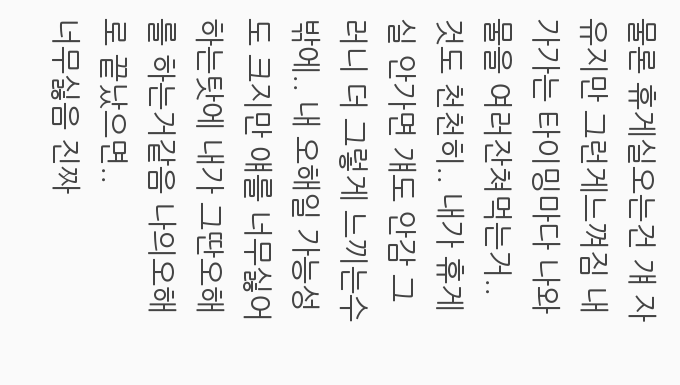물론 휴게실오는건 걔 자유지만 그런게느껴짐 내가가는 타이밍마다 나와 물을 여러잔쳐먹는거.. 것도 천천히.. 내가 휴게실 안가면 걔도 안감 그러니 더 그렇게 느끼는수밖에.. 내 오해일 가능성도 크지만 얘를 너무싫어하는탓에 내가 그딴오해를 하는거같음 나의오해로 끝났으면..
너무싫음 진짜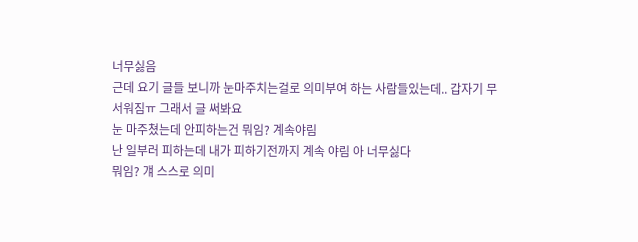너무싫음
근데 요기 글들 보니까 눈마주치는걸로 의미부여 하는 사람들있는데.. 갑자기 무서워짐ㅠ 그래서 글 써봐요
눈 마주쳤는데 안피하는건 뭐임? 계속야림
난 일부러 피하는데 내가 피하기전까지 계속 야림 아 너무싫다
뭐임? 걔 스스로 의미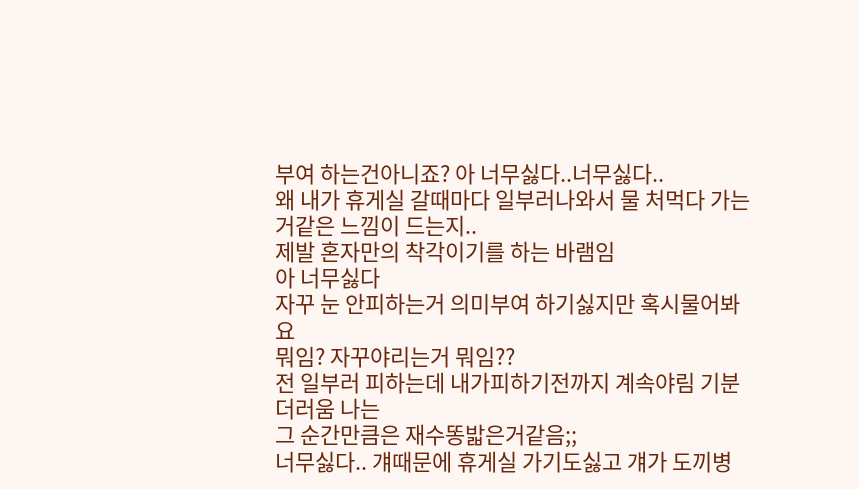부여 하는건아니죠? 아 너무싫다..너무싫다..
왜 내가 휴게실 갈때마다 일부러나와서 물 처먹다 가는거같은 느낌이 드는지..
제발 혼자만의 착각이기를 하는 바램임
아 너무싫다
자꾸 눈 안피하는거 의미부여 하기싫지만 혹시물어봐요
뭐임? 자꾸야리는거 뭐임??
전 일부러 피하는데 내가피하기전까지 계속야림 기분더러움 나는
그 순간만큼은 재수똥밟은거같음;;
너무싫다.. 걔때문에 휴게실 가기도싫고 걔가 도끼병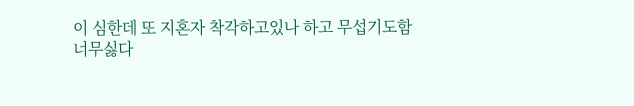이 심한데 또 지혼자 착각하고있나 하고 무섭기도함
너무싫다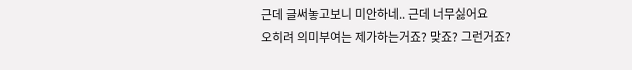근데 글써놓고보니 미안하네.. 근데 너무싫어요
오히려 의미부여는 제가하는거죠? 맞죠? 그런거죠?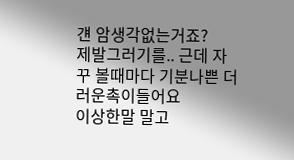걘 암생각없는거죠?
제발그러기를.. 근데 자꾸 볼때마다 기분나쁜 더러운촉이들어요
이상한말 말고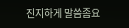진지하게 말씀좀요